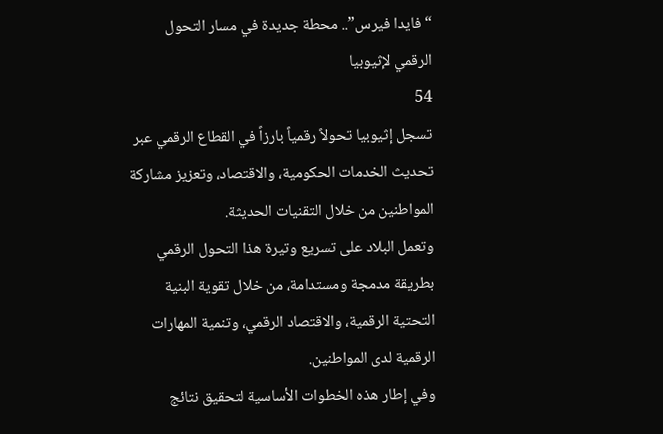“فايدا فيرس”.. محطة جديدة في مسار التحول الرقمي لإثيوبيا
54
تسجل إثيوبيا تحولاً رقمياً بارزاً في القطاع الرقمي عبر تحديث الخدمات الحكومية، والاقتصاد، وتعزيز مشاركة المواطنين من خلال التقنيات الحديثة.
وتعمل البلاد على تسريع وتيرة هذا التحول الرقمي بطريقة مدمجة ومستدامة، من خلال تقوية البنية التحتية الرقمية، والاقتصاد الرقمي، وتنمية المهارات الرقمية لدى المواطنين.
وفي إطار هذه الخطوات الأساسية لتحقيق نتائج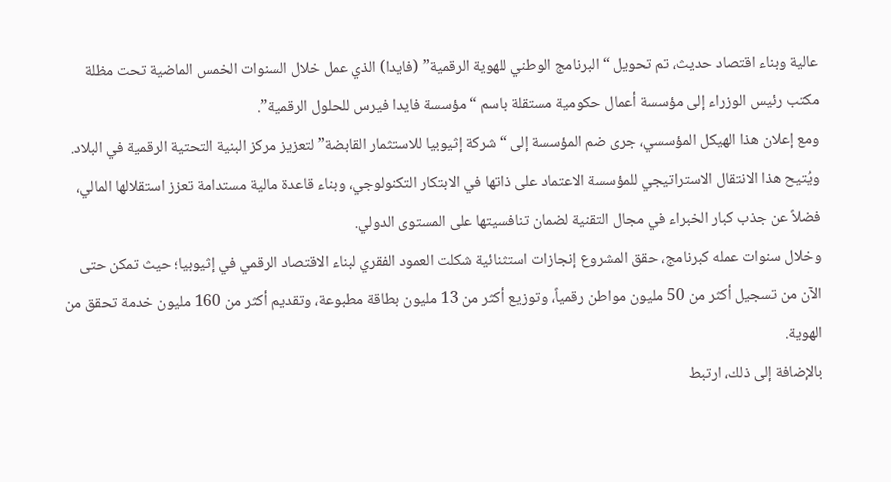عالية وبناء اقتصاد حديث، تم تحويل “البرنامج الوطني للهوية الرقمية” (فايدا) الذي عمل خلال السنوات الخمس الماضية تحت مظلة مكتب رئيس الوزراء إلى مؤسسة أعمال حكومية مستقلة باسم “مؤسسة فايدا فيرس للحلول الرقمية”.
ومع إعلان هذا الهيكل المؤسسي، جرى ضم المؤسسة إلى “شركة إثيوبيا للاستثمار القابضة” لتعزيز مركز البنية التحتية الرقمية في البلاد.
ويُتيح هذا الانتقال الاستراتيجي للمؤسسة الاعتماد على ذاتها في الابتكار التكنولوجي، وبناء قاعدة مالية مستدامة تعزز استقلالها المالي، فضلاً عن جذب كبار الخبراء في مجال التقنية لضمان تنافسيتها على المستوى الدولي.
وخلال سنوات عمله كبرنامج، حقق المشروع إنجازات استثنائية شكلت العمود الفقري لبناء الاقتصاد الرقمي في إثيوبيا؛ حيث تمكن حتى الآن من تسجيل أكثر من 50 مليون مواطن رقمياً، وتوزيع أكثر من 13 مليون بطاقة مطبوعة، وتقديم أكثر من 160 مليون خدمة تحقق من الهوية.
بالإضافة إلى ذلك، ارتبط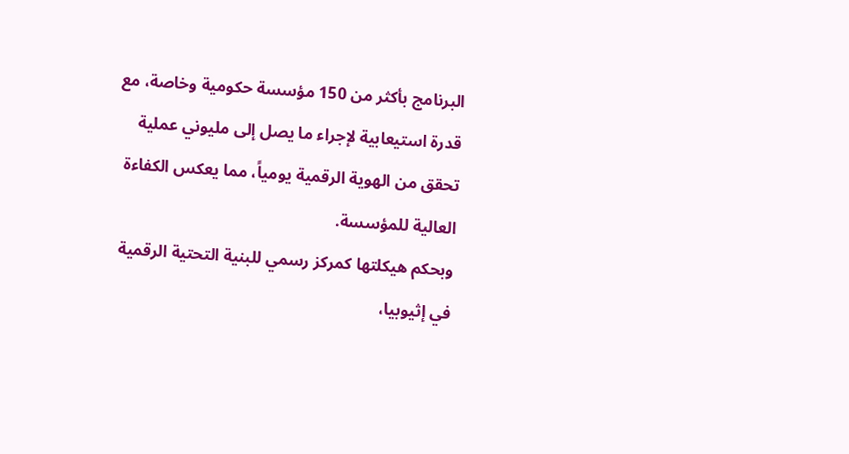البرنامج بأكثر من 150 مؤسسة حكومية وخاصة، مع قدرة استيعابية لإجراء ما يصل إلى مليوني عملية تحقق من الهوية الرقمية يومياً، مما يعكس الكفاءة العالية للمؤسسة.
وبحكم هيكلتها كمركز رسمي للبنية التحتية الرقمية في إثيوبيا،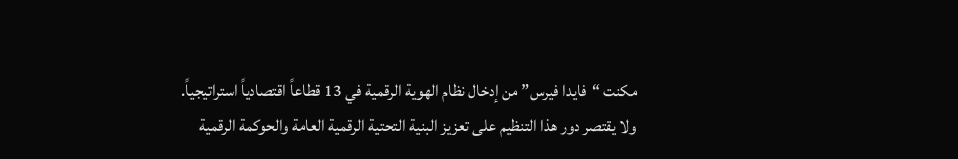مكنت “فايدا فيرس” من إدخال نظام الهوية الرقمية في 13 قطاعاً اقتصادياً استراتيجياً.
ولا يقتصر دور هذا التنظيم على تعزيز البنية التحتية الرقمية العامة والحوكمة الرقمية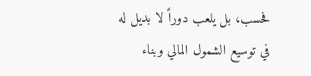فحسب، بل يلعب دوراً لا بديل له في توسيع الشمول المالي وبناء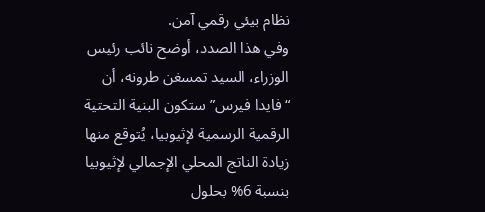نظام بيئي رقمي آمن.
وفي هذا الصدد، أوضح نائب رئيس الوزراء، السيد تمسغن طرونه، أن “فايدا فيرس” ستكون البنية التحتية الرقمية الرسمية لإثيوبيا، يُتوقع منها زيادة الناتج المحلي الإجمالي لإثيوبيا بنسبة 6% بحلول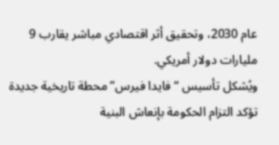عام 2030، وتحقيق أثر اقتصادي مباشر يقارب 9 مليارات دولار أمريكي.
ويُشكل تأسيس “فايدا فيرس” محطة تاريخية جديدة تؤكد التزام الحكومة بإنعاش البنية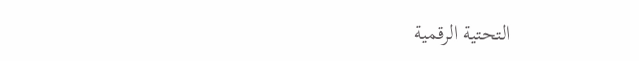التحتية الرقمية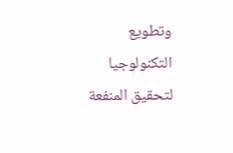وتطويع التكنولوجيا لتحقيق المنفعة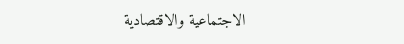الاجتماعية والاقتصادية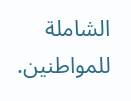الشاملة للمواطنين.